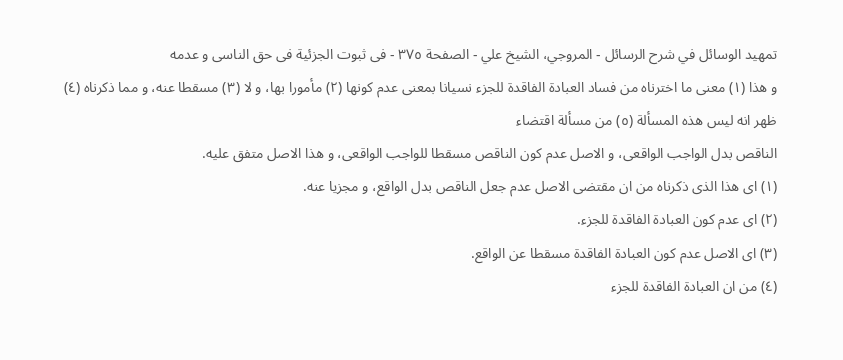تمهيد الوسائل في شرح الرسائل - المروجي، الشيخ علي - الصفحة ٣٧٥ - فى ثبوت الجزئية فى حق الناسى و عدمه
و هذا (١) معنى ما اخترناه من فساد العبادة الفاقدة للجزء نسيانا بمعنى عدم كونها (٢) مأمورا بها، و لا (٣) مسقطا عنه، و مما ذكرناه (٤) ظهر انه ليس هذه المسألة (٥) من مسألة اقتضاء
الناقص بدل الواجب الواقعى، و الاصل عدم كون الناقص مسقطا للواجب الواقعى، و هذا الاصل متفق عليه.
(١) اى هذا الذى ذكرناه من ان مقتضى الاصل عدم جعل الناقص بدل الواقع، و مجزيا عنه.
(٢) اى عدم كون العبادة الفاقدة للجزء.
(٣) اى الاصل عدم كون العبادة الفاقدة مسقطا عن الواقع.
(٤) من ان العبادة الفاقدة للجزء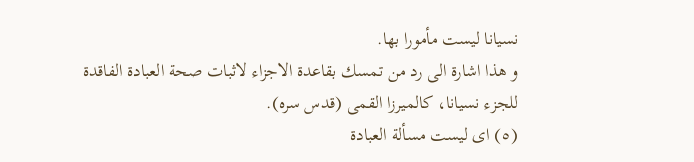نسيانا ليست مأمورا بها.
و هذا اشارة الى رد من تمسك بقاعدة الاجزاء لاثبات صحة العبادة الفاقدة للجزء نسيانا، كالميرزا القمى (قدس سره).
(٥) اى ليست مسألة العبادة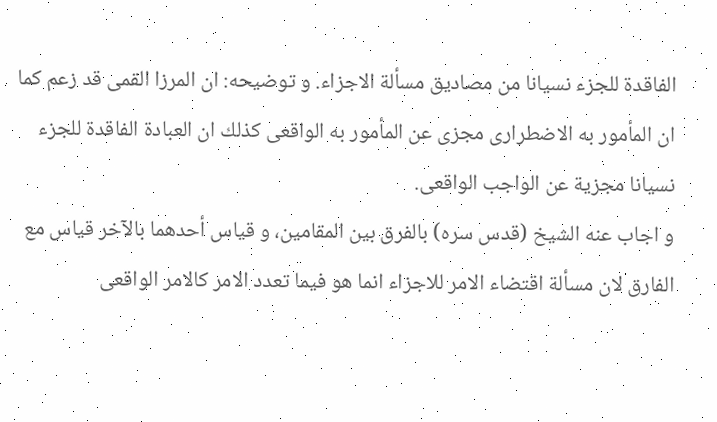الفاقدة للجزء نسيانا من مصاديق مسألة الاجزاء. و توضيحه: ان المرزا القمى قد زعم كما ان المأمور به الاضطرارى مجزى عن المأمور به الواقعى كذلك ان العبادة الفاقدة للجزء نسيانا مجزية عن الواجب الواقعى.
و اجاب عنه الشيخ (قدس سره) بالفرق بين المقامين، و قياس أحدهما بالآخر قياس مع الفارق لان مسألة اقتضاء الامر للاجزاء انما هو فيما تعدد الامر كالامر الواقعى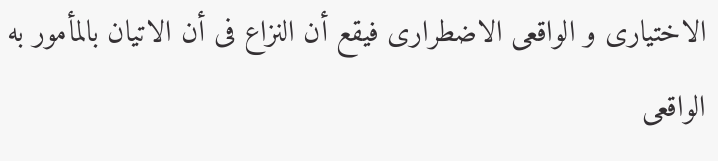الاختيارى و الواقعى الاضطرارى فيقع أن النزاع فى أن الاتيان بالمأمور به الواقعى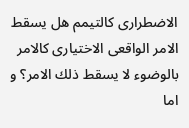الاضطرارى كالتيمم هل يسقط الامر الواقعى الاختيارى كالامر بالوضوء لا يسقط ذلك الامر؟ و اما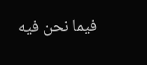فيما نحن فيه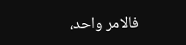فالامر واحد،